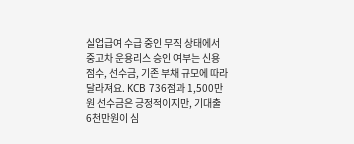실업급여 수급 중인 무직 상태에서 중고차 운용리스 승인 여부는 신용점수, 선수금, 기존 부채 규모에 따라 달라져요. KCB 736점과 1,500만원 선수금은 긍정적이지만, 기대출 6천만원이 심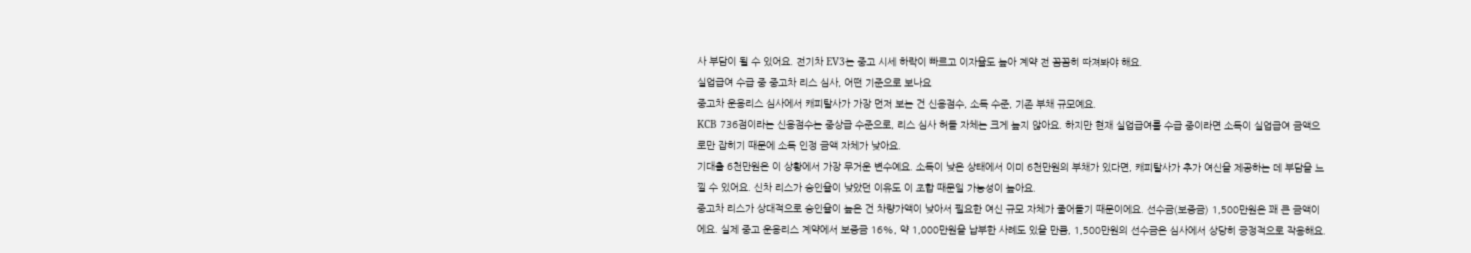사 부담이 될 수 있어요. 전기차 EV3는 중고 시세 하락이 빠르고 이자율도 높아 계약 전 꼼꼼히 따져봐야 해요.
실업급여 수급 중 중고차 리스 심사, 어떤 기준으로 보나요
중고차 운용리스 심사에서 캐피탈사가 가장 먼저 보는 건 신용점수, 소득 수준, 기존 부채 규모예요.
KCB 736점이라는 신용점수는 중상급 수준으로, 리스 심사 허들 자체는 크게 높지 않아요. 하지만 현재 실업급여를 수급 중이라면 소득이 실업급여 금액으로만 잡히기 때문에 소득 인정 금액 자체가 낮아요.
기대출 6천만원은 이 상황에서 가장 무거운 변수예요. 소득이 낮은 상태에서 이미 6천만원의 부채가 있다면, 캐피탈사가 추가 여신을 제공하는 데 부담을 느낄 수 있어요. 신차 리스가 승인율이 낮았던 이유도 이 조합 때문일 가능성이 높아요.
중고차 리스가 상대적으로 승인율이 높은 건 차량가액이 낮아서 필요한 여신 규모 자체가 줄어들기 때문이에요. 선수금(보증금) 1,500만원은 꽤 큰 금액이에요. 실제 중고 운용리스 계약에서 보증금 16%, 약 1,000만원을 납부한 사례도 있을 만큼, 1,500만원의 선수금은 심사에서 상당히 긍정적으로 작용해요.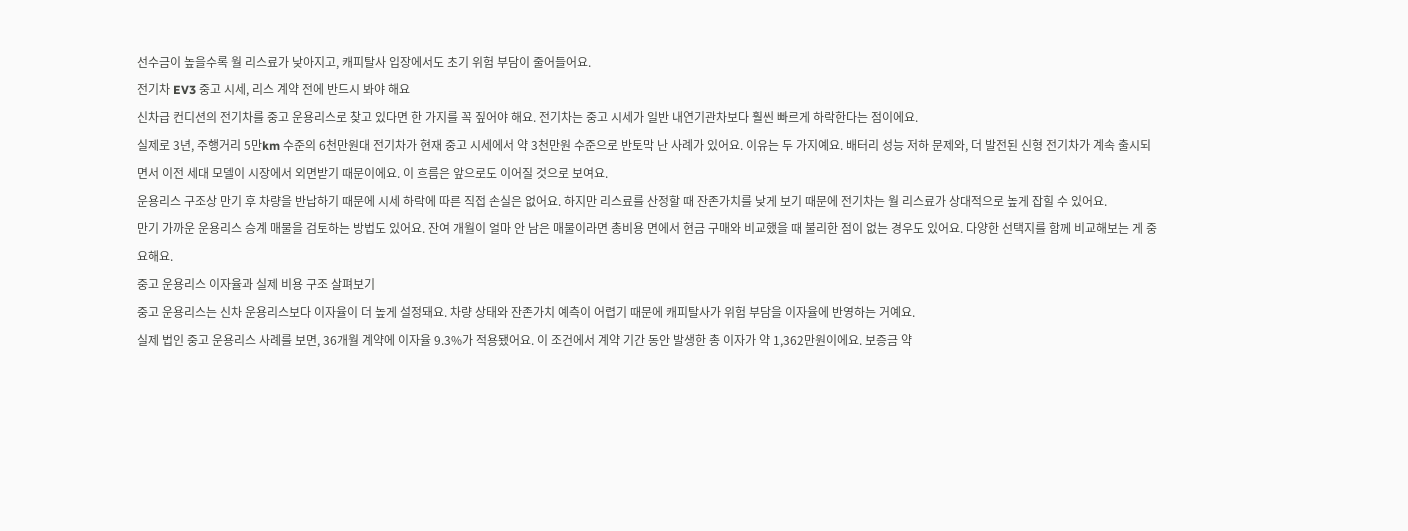선수금이 높을수록 월 리스료가 낮아지고, 캐피탈사 입장에서도 초기 위험 부담이 줄어들어요.
전기차 EV3 중고 시세, 리스 계약 전에 반드시 봐야 해요
신차급 컨디션의 전기차를 중고 운용리스로 찾고 있다면 한 가지를 꼭 짚어야 해요. 전기차는 중고 시세가 일반 내연기관차보다 훨씬 빠르게 하락한다는 점이에요.
실제로 3년, 주행거리 5만km 수준의 6천만원대 전기차가 현재 중고 시세에서 약 3천만원 수준으로 반토막 난 사례가 있어요. 이유는 두 가지예요. 배터리 성능 저하 문제와, 더 발전된 신형 전기차가 계속 출시되면서 이전 세대 모델이 시장에서 외면받기 때문이에요. 이 흐름은 앞으로도 이어질 것으로 보여요.
운용리스 구조상 만기 후 차량을 반납하기 때문에 시세 하락에 따른 직접 손실은 없어요. 하지만 리스료를 산정할 때 잔존가치를 낮게 보기 때문에 전기차는 월 리스료가 상대적으로 높게 잡힐 수 있어요.
만기 가까운 운용리스 승계 매물을 검토하는 방법도 있어요. 잔여 개월이 얼마 안 남은 매물이라면 총비용 면에서 현금 구매와 비교했을 때 불리한 점이 없는 경우도 있어요. 다양한 선택지를 함께 비교해보는 게 중요해요.
중고 운용리스 이자율과 실제 비용 구조 살펴보기
중고 운용리스는 신차 운용리스보다 이자율이 더 높게 설정돼요. 차량 상태와 잔존가치 예측이 어렵기 때문에 캐피탈사가 위험 부담을 이자율에 반영하는 거예요.
실제 법인 중고 운용리스 사례를 보면, 36개월 계약에 이자율 9.3%가 적용됐어요. 이 조건에서 계약 기간 동안 발생한 총 이자가 약 1,362만원이에요. 보증금 약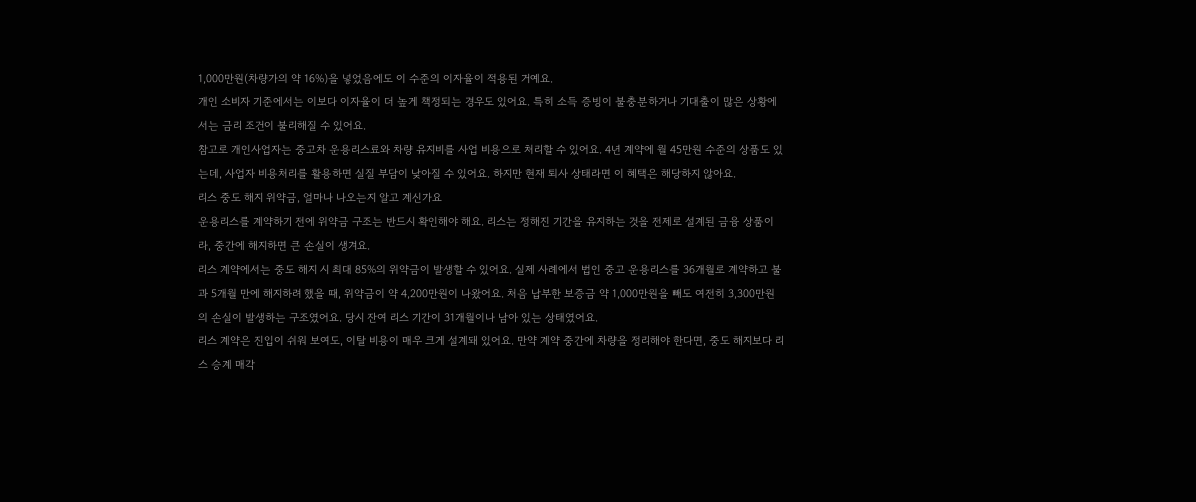1,000만원(차량가의 약 16%)을 넣었음에도 이 수준의 이자율이 적용된 거예요.
개인 소비자 기준에서는 이보다 이자율이 더 높게 책정되는 경우도 있어요. 특히 소득 증빙이 불충분하거나 기대출이 많은 상황에서는 금리 조건이 불리해질 수 있어요.
참고로 개인사업자는 중고차 운용리스료와 차량 유지비를 사업 비용으로 처리할 수 있어요. 4년 계약에 월 45만원 수준의 상품도 있는데, 사업자 비용처리를 활용하면 실질 부담이 낮아질 수 있어요. 하지만 현재 퇴사 상태라면 이 혜택은 해당하지 않아요.
리스 중도 해지 위약금, 얼마나 나오는지 알고 계신가요
운용리스를 계약하기 전에 위약금 구조는 반드시 확인해야 해요. 리스는 정해진 기간을 유지하는 것을 전제로 설계된 금융 상품이라, 중간에 해지하면 큰 손실이 생겨요.
리스 계약에서는 중도 해지 시 최대 85%의 위약금이 발생할 수 있어요. 실제 사례에서 법인 중고 운용리스를 36개월로 계약하고 불과 5개월 만에 해지하려 했을 때, 위약금이 약 4,200만원이 나왔어요. 처음 납부한 보증금 약 1,000만원을 빼도 여전히 3,300만원의 손실이 발생하는 구조였어요. 당시 잔여 리스 기간이 31개월이나 남아 있는 상태였어요.
리스 계약은 진입이 쉬워 보여도, 이탈 비용이 매우 크게 설계돼 있어요. 만약 계약 중간에 차량을 정리해야 한다면, 중도 해지보다 리스 승계 매각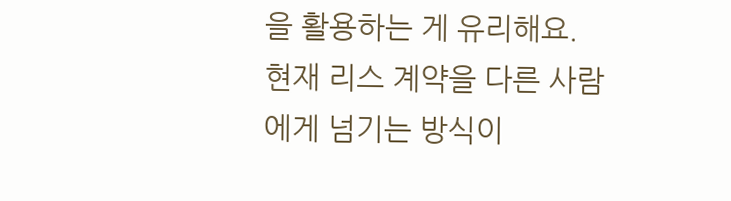을 활용하는 게 유리해요. 현재 리스 계약을 다른 사람에게 넘기는 방식이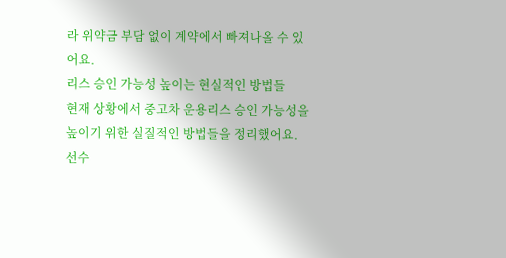라 위약금 부담 없이 계약에서 빠져나올 수 있어요.
리스 승인 가능성 높이는 현실적인 방법들
현재 상황에서 중고차 운용리스 승인 가능성을 높이기 위한 실질적인 방법들을 정리했어요.
선수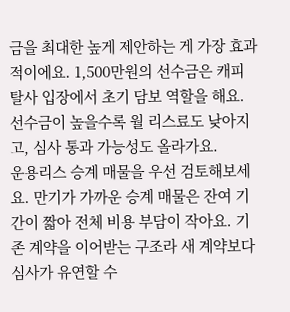금을 최대한 높게 제안하는 게 가장 효과적이에요. 1,500만원의 선수금은 캐피탈사 입장에서 초기 담보 역할을 해요. 선수금이 높을수록 월 리스료도 낮아지고, 심사 통과 가능성도 올라가요.
운용리스 승계 매물을 우선 검토해보세요. 만기가 가까운 승계 매물은 잔여 기간이 짧아 전체 비용 부담이 작아요. 기존 계약을 이어받는 구조라 새 계약보다 심사가 유연할 수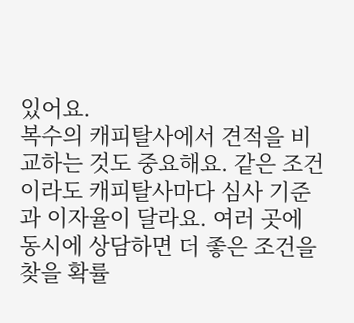있어요.
복수의 캐피탈사에서 견적을 비교하는 것도 중요해요. 같은 조건이라도 캐피탈사마다 심사 기준과 이자율이 달라요. 여러 곳에 동시에 상담하면 더 좋은 조건을 찾을 확률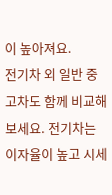이 높아져요.
전기차 외 일반 중고차도 함께 비교해보세요. 전기차는 이자율이 높고 시세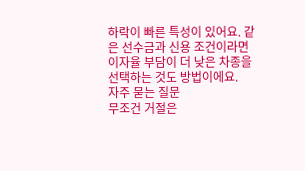하락이 빠른 특성이 있어요. 같은 선수금과 신용 조건이라면 이자율 부담이 더 낮은 차종을 선택하는 것도 방법이에요.
자주 묻는 질문
무조건 거절은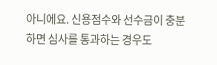아니에요. 신용점수와 선수금이 충분하면 심사를 통과하는 경우도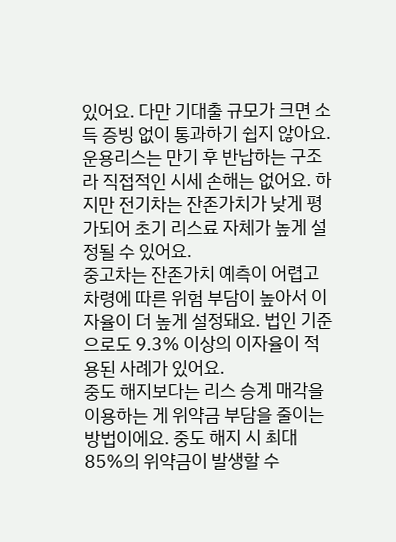있어요. 다만 기대출 규모가 크면 소득 증빙 없이 통과하기 쉽지 않아요.
운용리스는 만기 후 반납하는 구조라 직접적인 시세 손해는 없어요. 하지만 전기차는 잔존가치가 낮게 평가되어 초기 리스료 자체가 높게 설정될 수 있어요.
중고차는 잔존가치 예측이 어렵고 차령에 따른 위험 부담이 높아서 이자율이 더 높게 설정돼요. 법인 기준으로도 9.3% 이상의 이자율이 적용된 사례가 있어요.
중도 해지보다는 리스 승계 매각을 이용하는 게 위약금 부담을 줄이는 방법이에요. 중도 해지 시 최대 85%의 위약금이 발생할 수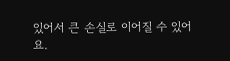있어서 큰 손실로 이어질 수 있어요.